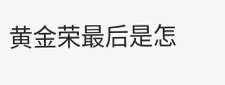黄金荣最后是怎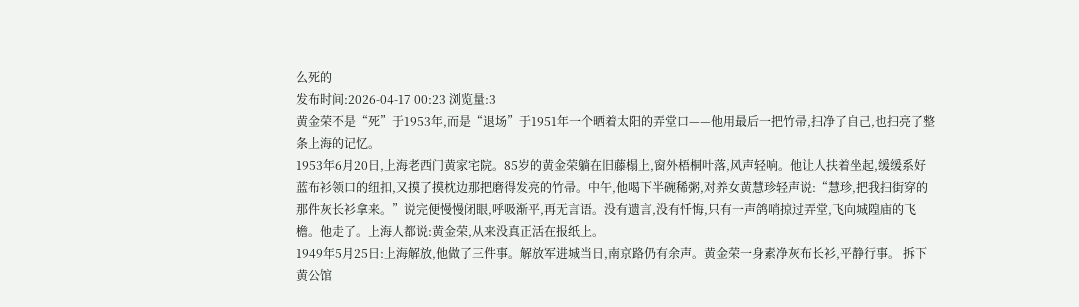么死的
发布时间:2026-04-17 00:23 浏览量:3
黄金荣不是“死”于1953年,而是“退场”于1951年一个晒着太阳的弄堂口——他用最后一把竹帚,扫净了自己,也扫亮了整条上海的记忆。
1953年6月20日,上海老西门黄家宅院。85岁的黄金荣躺在旧藤榻上,窗外梧桐叶落,风声轻响。他让人扶着坐起,缓缓系好蓝布衫领口的纽扣,又摸了摸枕边那把磨得发亮的竹帚。中午,他喝下半碗稀粥,对养女黄慧珍轻声说:“慧珍,把我扫街穿的那件灰长衫拿来。”说完便慢慢闭眼,呼吸渐平,再无言语。没有遗言,没有忏悔,只有一声鸽哨掠过弄堂,飞向城隍庙的飞檐。他走了。上海人都说:黄金荣,从来没真正活在报纸上。
1949年5月25日:上海解放,他做了三件事。解放军进城当日,南京路仍有余声。黄金荣一身素净灰布长衫,平静行事。 拆下黄公馆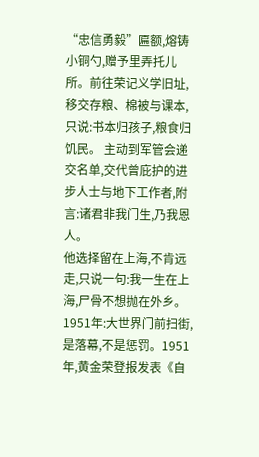“忠信勇毅”匾额,熔铸小铜勺,赠予里弄托儿所。前往荣记义学旧址,移交存粮、棉被与课本,只说:书本归孩子,粮食归饥民。 主动到军管会递交名单,交代曾庇护的进步人士与地下工作者,附言:诸君非我门生,乃我恩人。
他选择留在上海,不肯远走,只说一句:我一生在上海,尸骨不想抛在外乡。1951年:大世界门前扫街,是落幕,不是惩罚。1951年,黄金荣登报发表《自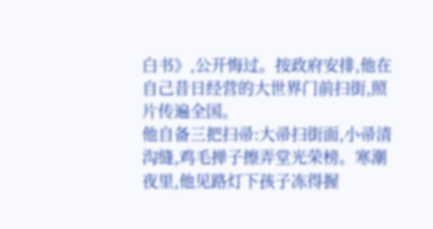白书》,公开悔过。按政府安排,他在自己昔日经营的大世界门前扫街,照片传遍全国。
他自备三把扫帚:大帚扫街面,小帚清沟缝,鸡毛掸子擦弄堂光荣榜。寒潮夜里,他见路灯下孩子冻得握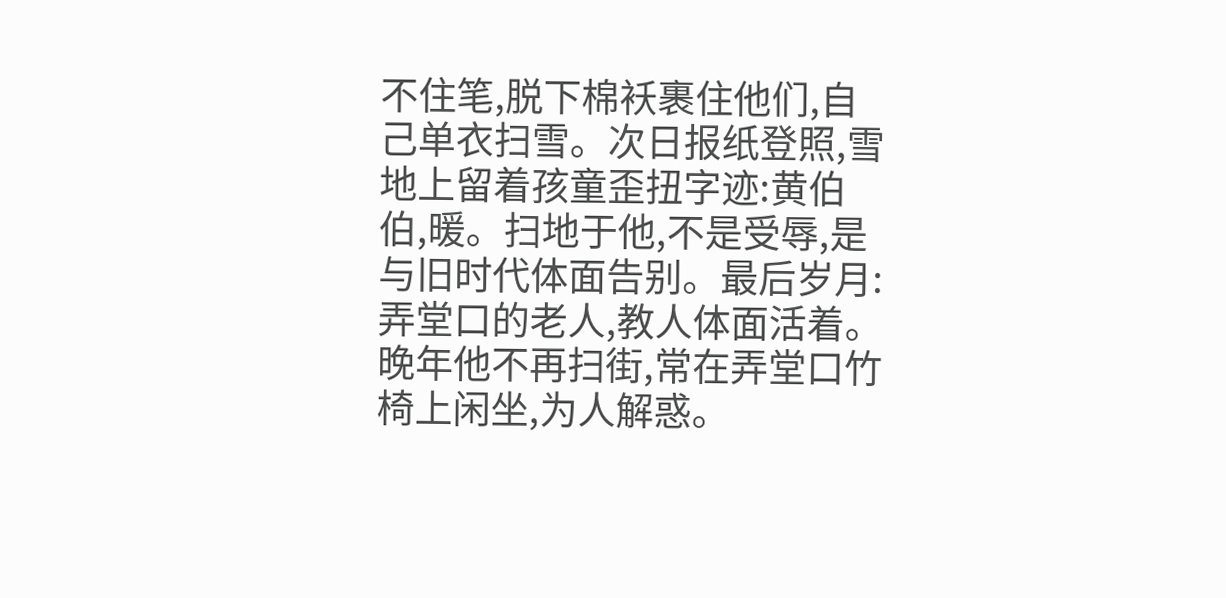不住笔,脱下棉袄裹住他们,自己单衣扫雪。次日报纸登照,雪地上留着孩童歪扭字迹:黄伯伯,暖。扫地于他,不是受辱,是与旧时代体面告别。最后岁月:弄堂口的老人,教人体面活着。
晚年他不再扫街,常在弄堂口竹椅上闲坐,为人解惑。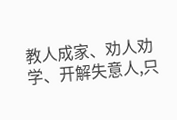教人成家、劝人劝学、开解失意人,只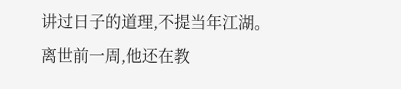讲过日子的道理,不提当年江湖。
离世前一周,他还在教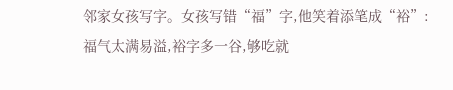邻家女孩写字。女孩写错“福”字,他笑着添笔成“裕”:福气太满易溢,裕字多一谷,够吃就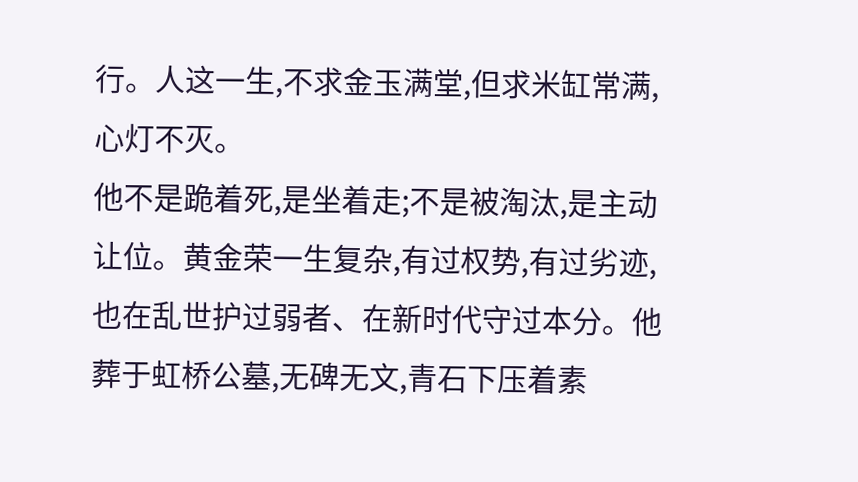行。人这一生,不求金玉满堂,但求米缸常满,心灯不灭。
他不是跪着死,是坐着走;不是被淘汰,是主动让位。黄金荣一生复杂,有过权势,有过劣迹,也在乱世护过弱者、在新时代守过本分。他葬于虹桥公墓,无碑无文,青石下压着素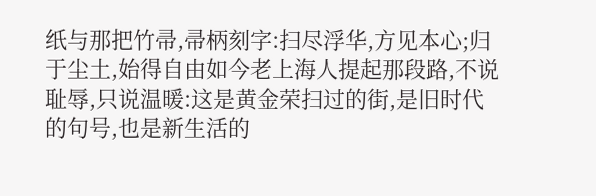纸与那把竹帚,帚柄刻字:扫尽浮华,方见本心;归于尘土,始得自由如今老上海人提起那段路,不说耻辱,只说温暖:这是黄金荣扫过的街,是旧时代的句号,也是新生活的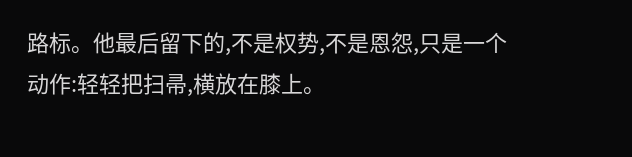路标。他最后留下的,不是权势,不是恩怨,只是一个动作:轻轻把扫帚,横放在膝上。